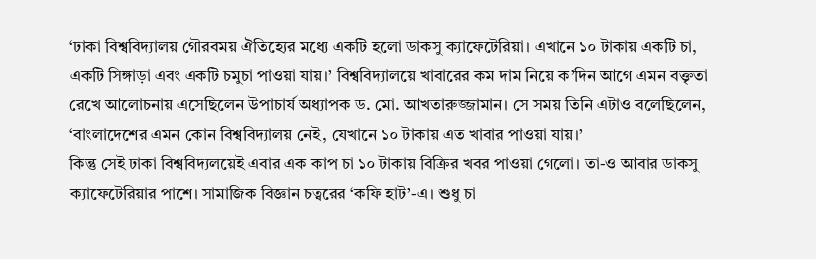‘ঢাকা বিশ্ববিদ্যালয় গৌরবময় ঐতিহ্যের মধ্যে একটি হলো ডাকসু ক্যাফেটেরিয়া। এখানে ১০ টাকায় একটি চা, একটি সিঙ্গাড়া এবং একটি চমুচা পাওয়া যায়।’ বিশ্ববিদ্যালয়ে খাবারের কম দাম নিয়ে ক’দিন আগে এমন বক্তৃতা রেখে আলোচনায় এসেছিলেন উপাচার্য অধ্যাপক ড. মো. আখতারুজ্জামান। সে সময় তিনি এটাও বলেছিলেন, ‘বাংলাদেশের এমন কোন বিশ্ববিদ্যালয় নেই, যেখানে ১০ টাকায় এত খাবার পাওয়া যায়।’
কিন্তু সেই ঢাকা বিশ্ববিদ্যলয়েই এবার এক কাপ চা ১০ টাকায় বিক্রির খবর পাওয়া গেলো। তা-ও আবার ডাকসু ক্যাফেটেরিয়ার পাশে। সামাজিক বিজ্ঞান চত্বরের ‘কফি হাট’-এ। শুধু চা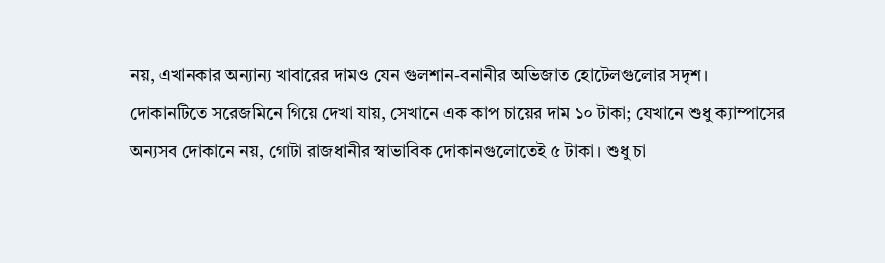নয়, এখানকার অন্যান্য খাবারের দামও যেন গুলশান-বনানীর অভিজাত হোটেলগুলোর সদৃশ।
দোকানটিতে সরেজমিনে গিয়ে দেখা যায়, সেখানে এক কাপ চায়ের দাম ১০ টাকা; যেখানে শুধু ক্যাম্পাসের অন্যসব দোকানে নয়, গোটা রাজধানীর স্বাভাবিক দোকানগুলোতেই ৫ টাকা। শুধু চা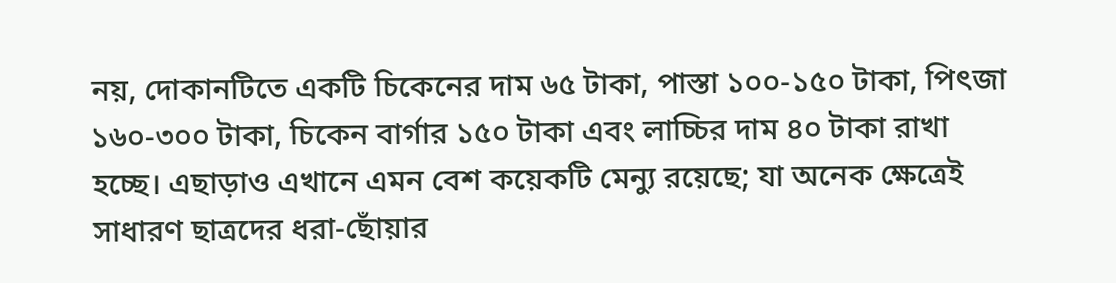নয়, দোকানটিতে একটি চিকেনের দাম ৬৫ টাকা, পাস্তা ১০০-১৫০ টাকা, পিৎজা ১৬০-৩০০ টাকা, চিকেন বার্গার ১৫০ টাকা এবং লাচ্চির দাম ৪০ টাকা রাখা হচ্ছে। এছাড়াও এখানে এমন বেশ কয়েকটি মেন্যু রয়েছে; যা অনেক ক্ষেত্রেই সাধারণ ছাত্রদের ধরা-ছোঁয়ার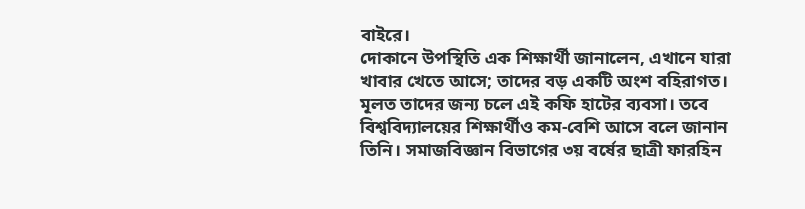বাইরে।
দোকানে উপস্থিতি এক শিক্ষার্থী জানালেন, এখানে যারা খাবার খেতে আসে; তাদের বড় একটি অংশ বহিরাগত। মূলত তাদের জন্য চলে এই কফি হাটের ব্যবসা। তবে বিশ্ববিদ্যালয়ের শিক্ষার্থীও কম-বেশি আসে বলে জানান তিনি। সমাজবিজ্ঞান বিভাগের ৩য় বর্ষের ছাত্রী ফারহিন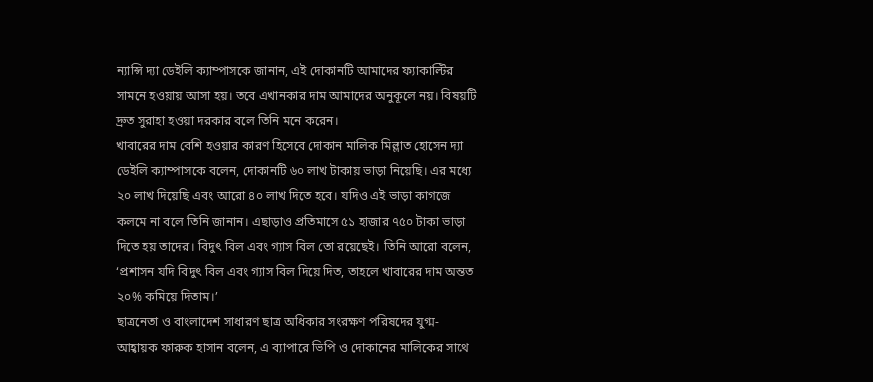ন্যান্সি দ্যা ডেইলি ক্যাম্পাসকে জানান, এই দোকানটি আমাদের ফ্যাকাল্টির সামনে হওয়ায় আসা হয়। তবে এখানকার দাম আমাদের অনুকূলে নয়। বিষয়টি দ্রুত সুরাহা হওয়া দরকার বলে তিনি মনে করেন।
খাবারের দাম বেশি হওয়ার কারণ হিসেবে দোকান মালিক মিল্লাত হোসেন দ্যা ডেইলি ক্যাম্পাসকে বলেন, দোকানটি ৬০ লাখ টাকায় ভাড়া নিয়েছি। এর মধ্যে ২০ লাখ দিয়েছি এবং আরো ৪০ লাখ দিতে হবে। যদিও এই ভাড়া কাগজে কলমে না বলে তিনি জানান। এছাড়াও প্রতিমাসে ৫১ হাজার ৭৫০ টাকা ভাড়া দিতে হয় তাদের। বিদুৎ বিল এবং গ্যাস বিল তো রয়েছেই। তিনি আরো বলেন, ‘প্রশাসন যদি বিদুৎ বিল এবং গ্যাস বিল দিয়ে দিত, তাহলে খাবারের দাম অন্তত ২০% কমিয়ে দিতাম।’
ছাত্রনেতা ও বাংলাদেশ সাধারণ ছাত্র অধিকার সংরক্ষণ পরিষদের যুগ্ম-আহ্বায়ক ফারুক হাসান বলেন, এ ব্যাপারে ভিপি ও দোকানের মালিকের সাথে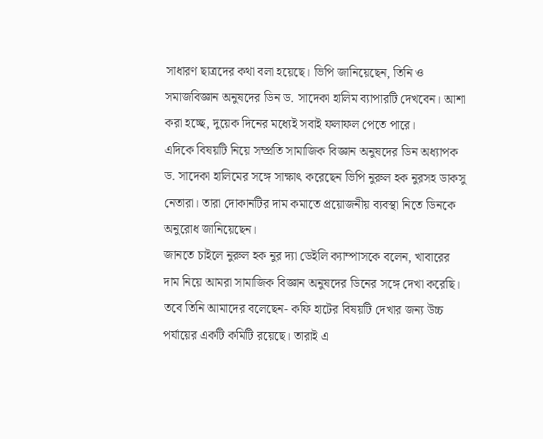সাধারণ ছাত্রদের কথা বলা হয়েছে। ভিপি জানিয়েছেন, তিনি ও সমাজবিজ্ঞান অনুষদের ডিন ড. সাদেকা হালিম ব্যাপারটি দেখবেন। আশা করা হচ্ছে, দুয়েক দিনের মধ্যেই সবাই ফলাফল পেতে পারে।
এদিকে বিষয়টি নিয়ে সম্প্রতি সামাজিক বিজ্ঞান অনুষদের ডিন অধ্যাপক ড. সাদেকা হালিমের সঙ্গে সাক্ষাৎ করেছেন ভিপি নুরুল হক নুরসহ ডাকসু নেতারা। তারা দোকানটির দাম কমাতে প্রয়োজনীয় ব্যবস্থা নিতে ডিনকে অনুরোধ জানিয়েছেন।
জানতে চাইলে নুরুল হক নুর দ্যা ডেইলি ক্যাম্পাসকে বলেন, খাবারের দাম নিয়ে আমরা সামাজিক বিজ্ঞান অনুষদের ডিনের সঙ্গে দেখা করেছি। তবে তিনি আমাদের বলেছেন- কফি হাটের বিষয়টি দেখার জন্য উচ্চ পর্যায়ের একটি কমিটি রয়েছে। তারাই এ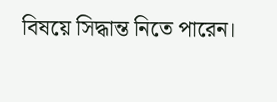বিষয়ে সিদ্ধান্ত নিতে পারেন।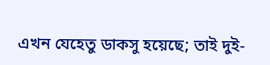এখন যেহেতু ডাকসু হয়েছে; তাই দুই-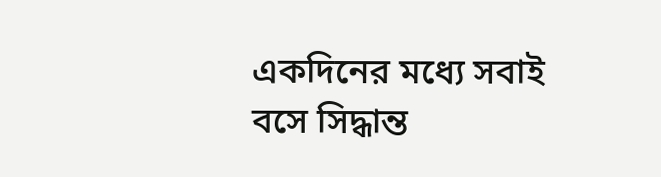একদিনের মধ্যে সবাই বসে সিদ্ধান্ত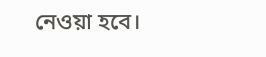নেওয়া হবে।